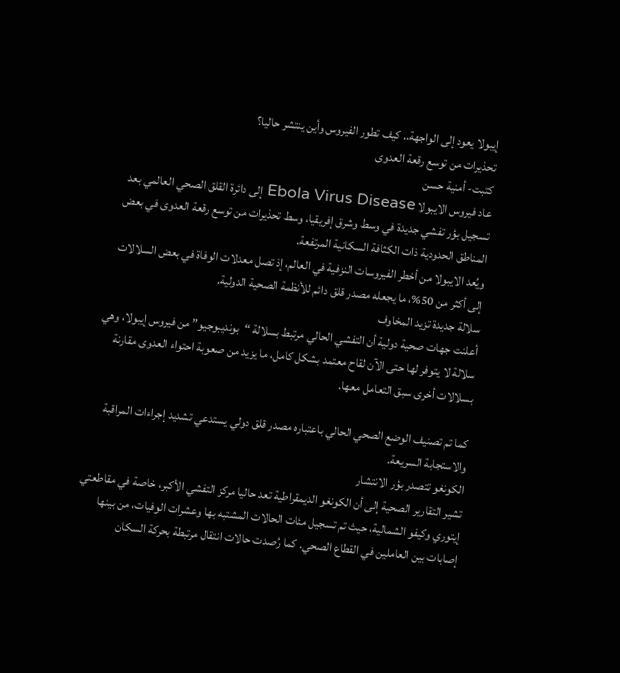إيبولا يعود إلى الواجهة.. كيف تطور الفيروس وأين ينتشر حاليا؟
تحذيرات من توسع رقعة العدوى
كتبت- أمنية حسن
عاد فيروس الايبولا Ebola Virus Disease إلى دائرة القلق الصحي العالمي بعد تسجيل بؤر تفشي جديدة في وسط وشرق إفريقيا، وسط تحذيرات من توسع رقعة العدوى في بعض المناطق الحدودية ذات الكثافة السكانية المرتفعة.
ويُعد الايبولا من أخطر الفيروسات النزفية في العالم، إذ تصل معدلات الوفاة في بعض السلالات إلى أكثر من 50%، ما يجعله مصدر قلق دائم للأنظمة الصحية الدولية.
سلالة جديدة تزيد المخاوف
أعلنت جهات صحية دولية أن التفشي الحالي مرتبط بسلالة “بونديبوجيو” من فيروس إيبولا، وهي سلالة لا يتوفر لها حتى الآن لقاح معتمد بشكل كامل، ما يزيد من صعوبة احتواء العدوى مقارنة بسلالات أخرى سبق التعامل معها.

كما تم تصنيف الوضع الصحي الحالي باعتباره مصدر قلق دولي يستدعي تشديد إجراءات المراقبة والاستجابة السريعة.
الكونغو تتصدر بؤر الانتشار
تشير التقارير الصحية إلى أن الكونغو الديمقراطية تعد حاليا مركز التفشي الأكبر، خاصة في مقاطعتي إيتوري وكيفو الشمالية، حيث تم تسجيل مئات الحالات المشتبه بها وعشرات الوفيات، من بينها إصابات بين العاملين في القطاع الصحي. كما رُصدت حالات انتقال مرتبطة بحركة السكان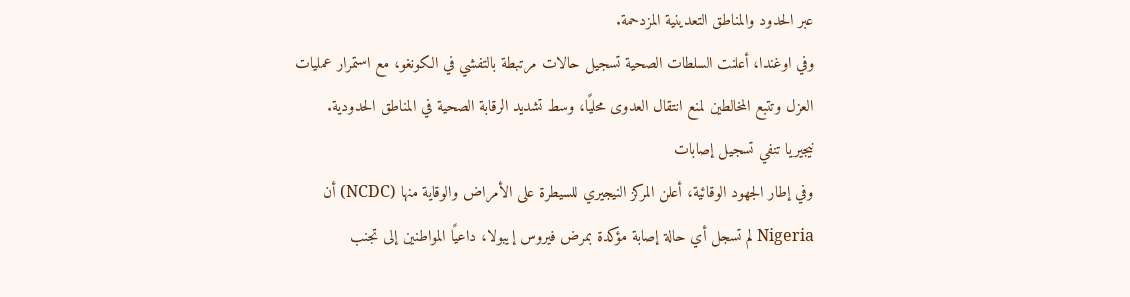عبر الحدود والمناطق التعدينية المزدحمة.
وفي اوغندا، أعلنت السلطات الصحية تسجيل حالات مرتبطة بالتفشي في الكونغو، مع استمرار عمليات العزل وتتبع المخالطين لمنع انتقال العدوى محليًا، وسط تشديد الرقابة الصحية في المناطق الحدودية.
نيجيريا تنفي تسجيل إصابات
وفي إطار الجهود الوقائية، أعلن المركز النيجيري للسيطرة على الأمراض والوقاية منها (NCDC) أن Nigeria لم تسجل أي حالة إصابة مؤكدة بمرض فيروس إيبولا، داعيًا المواطنين إلى تجنب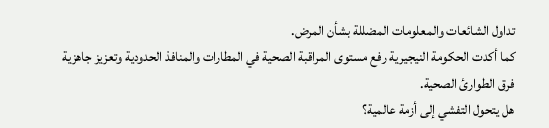تداول الشائعات والمعلومات المضللة بشأن المرض.
كما أكدت الحكومة النيجيرية رفع مستوى المراقبة الصحية في المطارات والمنافذ الحدودية وتعزيز جاهزية فرق الطوارئ الصحية.
هل يتحول التفشي إلى أزمة عالمية؟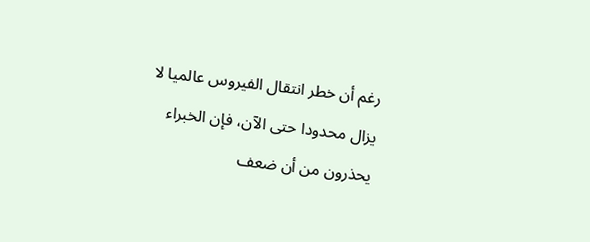رغم أن خطر انتقال الفيروس عالميا لا يزال محدودا حتى الآن، فإن الخبراء يحذرون من أن ضعف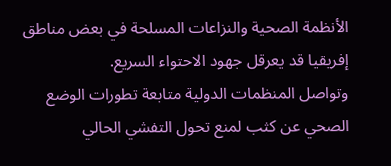الأنظمة الصحية والنزاعات المسلحة في بعض مناطق إفريقيا قد يعرقل جهود الاحتواء السريع.
وتواصل المنظمات الدولية متابعة تطورات الوضع الصحي عن كثب لمنع تحول التفشي الحالي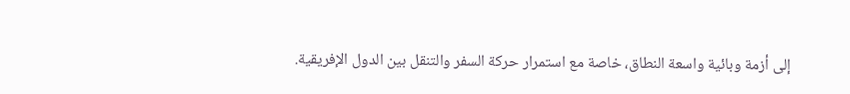إلى أزمة وبائية واسعة النطاق، خاصة مع استمرار حركة السفر والتنقل بين الدول الإفريقية.